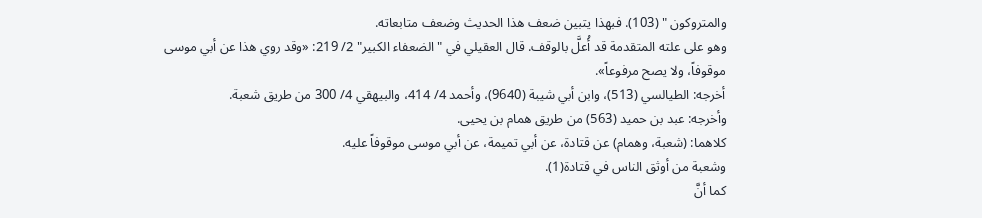والمتروكون " (103). فبهذا يتبين ضعف هذا الحديث وضعف متابعاته.
وهو على علته المتقدمة قد أُعلَّ بالوقف. قال العقيلي في "الضعفاء الكبير" 2/ 219: «وقد روي هذا عن أبي موسى موقوفاً، ولا يصح مرفوعاً».
أخرجه: الطيالسي (513)، وابن أبي شيبة (9640)، وأحمد 4/ 414، والبيهقي 4/ 300 من طريق شعبة.
وأخرجه: عبد بن حميد (563) من طريق همام بن يحيى.
كلاهما: (شعبة، وهمام) عن قتادة، عن أبي تميمة، عن أبي موسى موقوفاً عليه.
وشعبة من أوثق الناس في قتادة(1).
كما أنَّ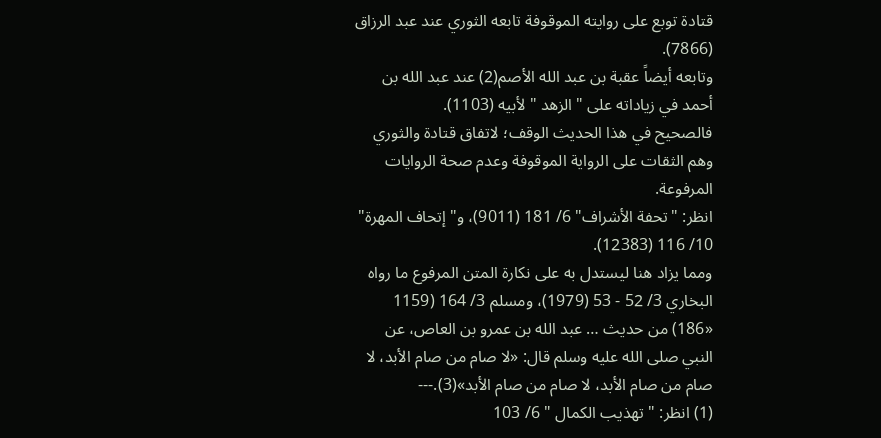قتادة توبع على روايته الموقوفة تابعه الثوري عند عبد الرزاق (7866).
وتابعه أيضاً عقبة بن عبد الله الأصم(2) عند عبد الله بن أحمد في زياداته على " الزهد " لأبيه (1103).
فالصحيح في هذا الحديث الوقف؛ لاتفاق قتادة والثوري وهم الثقات على الرواية الموقوفة وعدم صحة الروايات المرفوعة.
انظر: "تحفة الأشراف" 6/ 181 (9011)، و"إتحاف المهرة" 10/ 116 (12383).
ومما يزاد هنا ليستدل به على نكارة المتن المرفوع ما رواه البخاري 3/ 52 - 53 (1979)، ومسلم 3/ 164 (1159 «186) من حديث … عبد الله بن عمرو بن العاص، عن النبي صلى الله عليه وسلم قال: «لا صام من صام الأبد، لا صام من صام الأبد، لا صام من صام الأبد»(3).---
(1) انظر: " تهذيب الكمال " 6/ 103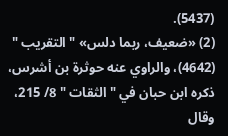(5437).
(2) «ضعيف، ربما دلس» " التقريب " (4642)، والراوي عنه حوثرة بن أشرس، ذكره ابن حبان في " الثقات " 8/ 215، وقال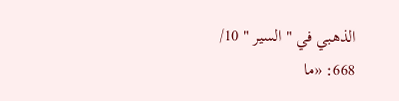الذهبي في " السير " 10/ 668: «ما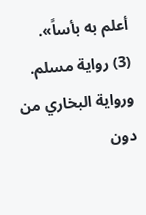أعلم به بأساً».
(3) رواية مسلم. ورواية البخاري من دون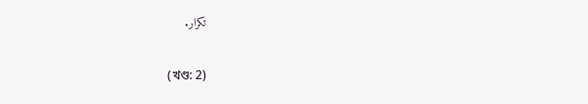تكرار.

(খণ্ড: 2)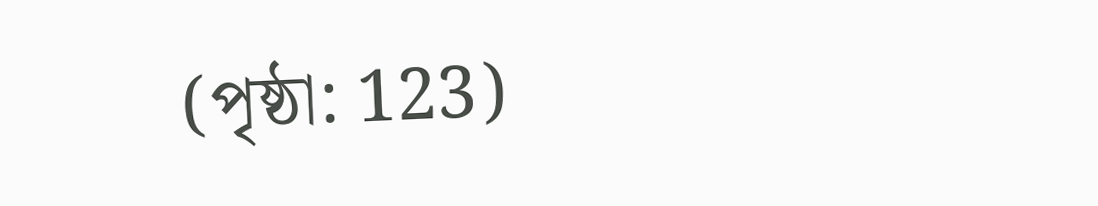(পৃষ্ঠা: 123)